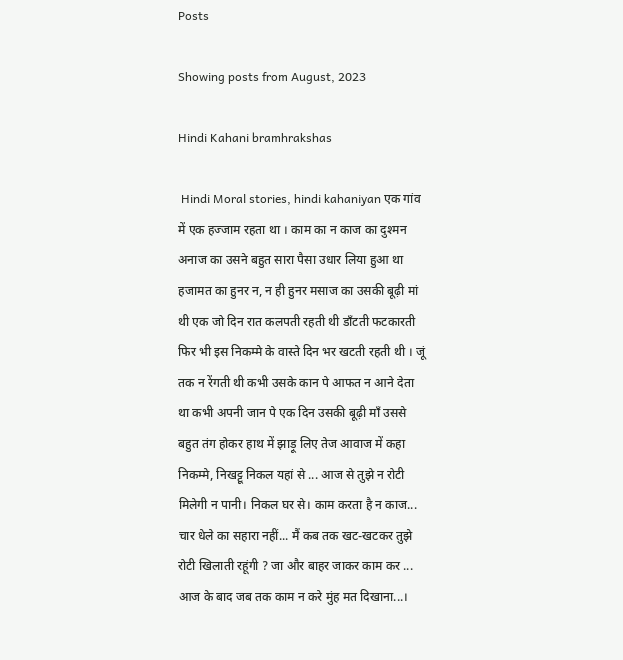Posts

Showing posts from August, 2023

Hindi Kahani bramhrakshas

 Hindi Moral stories, hindi kahaniyan एक गांव में एक हज्जाम रहता था । काम का न काज का दुश्मन अनाज का उसने बहुत सारा पैसा उधार लिया हुआ था  हजामत का हुनर न, न ही हुनर मसाज का उसकी बूढ़ी मां थी एक जो दिन रात कलपती रहती थी डाँटती फटकारती फिर भी इस निकम्मे के वास्ते दिन भर खटती रहती थी । जूं तक न रेंगती थी कभी उसके कान पे आफत न आने देता था कभी अपनी जान पे एक दिन उसकी बूढ़ी माँ उससे बहुत तंग होकर हाथ में झाड़ू लिए तेज आवाज में कहा निकम्मे, निखट्टू निकल यहां से ... आज से तुझे न रोटी मिलेगी न पानी। निकल घर से। काम करता है न काज... चार धेले का सहारा नहीं... मैं कब तक खट-खटकर तुझे रोटी खिलाती रहूंगी ? जा और बाहर जाकर काम कर ... आज के बाद जब तक काम न करे मुंह मत दिखाना...।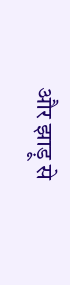और झाड़ू से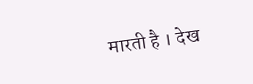मारती है । देख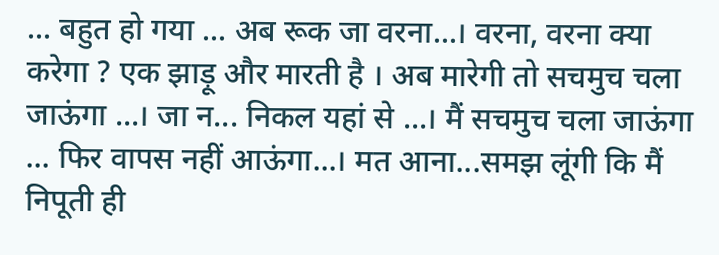... बहुत हो गया ... अब रूक जा वरना...। वरना, वरना क्‍या करेगा ? एक झाड़ू और मारती है । अब मारेगी तो सचमुच चला जाऊंगा ...। जा न... निकल यहां से ...। मैं सचमुच चला जाऊंगा ... फिर वापस नहीं आऊंगा...। मत आना...समझ लूंगी कि मैं निपूती ही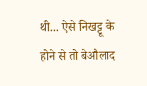थी... ऐसे निखट्टू के होने से तो बेऔलाद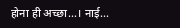होना ही अच्छा...। नाई...